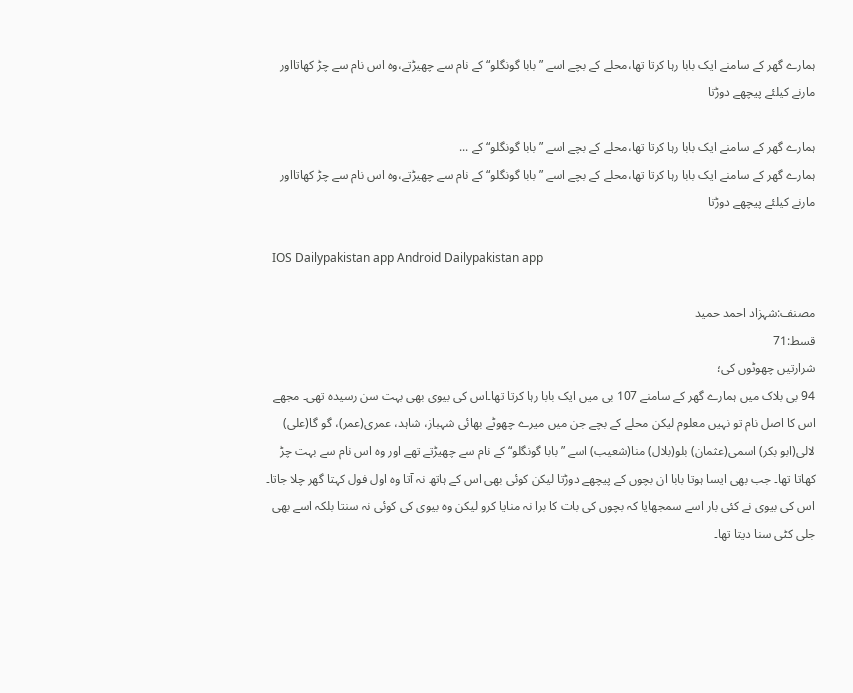ہمارے گھر کے سامنے ایک بابا رہا کرتا تھا،محلے کے بچے اسے ”بابا گونگلو“ کے نام سے چھیڑتے،وہ اس نام سے چڑ کھاتااور مارنے کیلئے پیچھے دوڑتا

ہمارے گھر کے سامنے ایک بابا رہا کرتا تھا،محلے کے بچے اسے ”بابا گونگلو“ کے ...
ہمارے گھر کے سامنے ایک بابا رہا کرتا تھا،محلے کے بچے اسے ”بابا گونگلو“ کے نام سے چھیڑتے،وہ اس نام سے چڑ کھاتااور مارنے کیلئے پیچھے دوڑتا

  IOS Dailypakistan app Android Dailypakistan app

مصنف:شہزاد احمد حمید
قسط:71
شرارتیں چھوٹوں کی؛
94 بی بلاک میں ہمارے گھر کے سامنے 107 بی میں ایک بابا رہا کرتا تھا۔اس کی بیوی بھی بہت سن رسیدہ تھی۔ مجھے اس کا اصل نام تو نہیں معلوم لیکن محلے کے بچے جن میں میرے چھوٹے بھائی شہباز، شاہد، عمری(عمر)، گو گا(علی) لالی(ابو بکر) اسمی(عثمان) بلو(بلال) منا(شعیب) اسے ”بابا گونگلو“ کے نام سے چھیڑتے تھے اور وہ اس نام سے بہت چڑ کھاتا تھا۔ جب بھی ایسا ہوتا بابا ان بچوں کے پیچھے دوڑتا لیکن کوئی بھی اس کے ہاتھ نہ آتا وہ اول فول کہتا گھر چلا جاتا۔ اس کی بیوی نے کئی بار اسے سمجھایا کہ بچوں کی بات کا برا نہ منایا کرو لیکن وہ بیوی کی کوئی نہ سنتا بلکہ اسے بھی جلی کٹی سنا دیتا تھا۔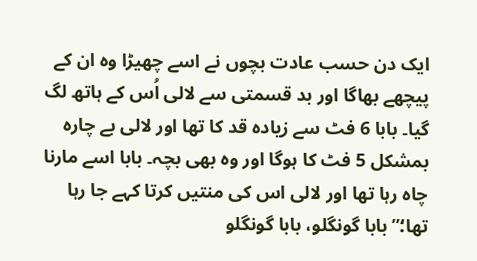ایک دن حسب عادت بچوں نے اسے چھیڑا وہ ان کے پیچھے بھاگا اور بد قسمتی سے لالی اُس کے ہاتھ لگ گیا۔ بابا 6 فٹ سے زیادہ قد کا تھا اور لالی بے چارہ بمشکل 5 فٹ کا ہوگا اور وہ بھی بچہ۔ بابا اسے مارنا چاہ رہا تھا اور لالی اس کی منتیں کرتا کہے جا رہا تھا؛”بابا گونگلو، بابا گونگلو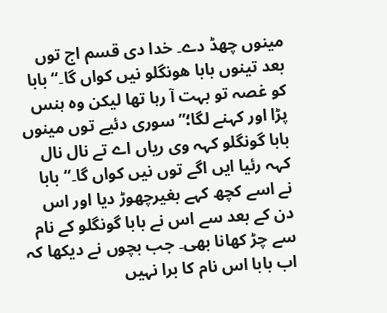مینوں چھڈ دے۔ خدا دی قسم اج توں بعد تینوں بابا ھونگلو نیں کواں گا۔“بابا کو غصہ تو بہت آ رہا تھا لیکن وہ ہنس پڑا اور کہنے لگا؛”سوری دئیے توں مینوں بابا گونگلو کہہ وی ریاں اے تے نال نال کہہ رئیا ایں اگے توں نیں کواں گا۔“ بابا نے اسے کچھ کہے بغیرچھوڑ دیا اور اس دن کے بعد سے اس نے بابا گونگلو کے نام سے چڑ کھانا بھی۔ جب بچوں نے دیکھا کہ اب بابا اس نام کا برا نہیں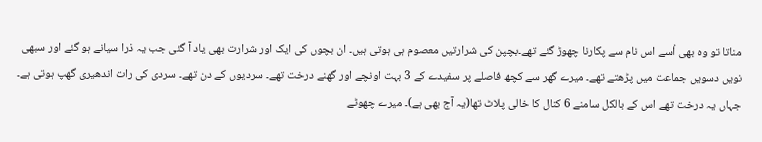مناتا تو وہ بھی اُسے اس نام سے پکارنا چھوڑ گئے تھے۔بچپن کی شرارتیں معصوم ہی ہوتی ہیں۔ ان بچوں کی ایک اور شرارت بھی یاد آ گئی جب یہ ذرا سیانے ہو گئے اور سبھی نویں دسویں جماعت میں پڑھتے تھے۔ میرے گھر سے کچھ فاصلے پر سفیدے کے 3 بہت اونچے اور گھنے درخت تھے۔ سردیوں کے دن تھے۔ سردی کی رات اندھیری گھپ ہوتی ہے۔ جہاں یہ درخت تھے اس کے بالکل سامنے 6 کنال کا خالی پلاٹ تھا(یہ آج بھی ہے)۔ میرے چھوٹے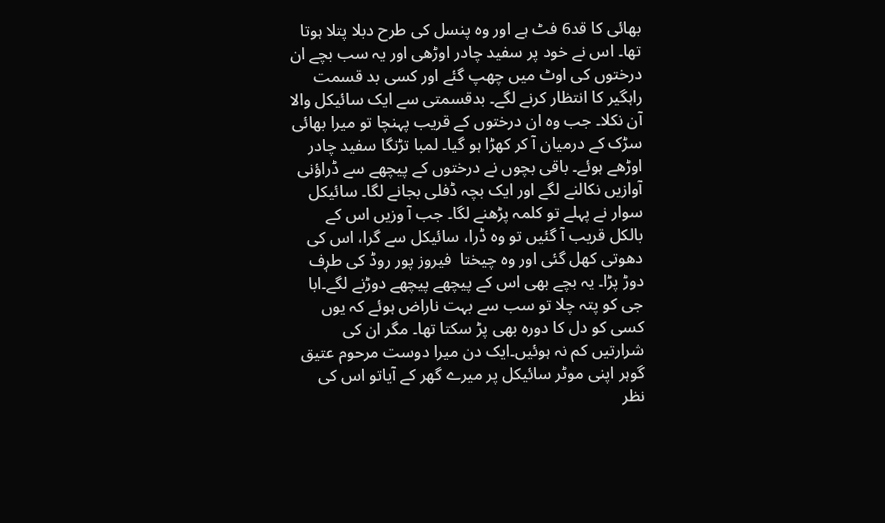بھائی کا قد6 فٹ ہے اور وہ پنسل کی طرح دبلا پتلا ہوتا تھا۔ اس نے خود پر سفید چادر اوڑھی اور یہ سب بچے ان درختوں کی اوٹ میں چھپ گئے اور کسی بد قسمت راہگیر کا انتظار کرنے لگے۔ بدقسمتی سے ایک سائیکل والا آن نکلا۔ جب وہ ان درختوں کے قریب پہنچا تو میرا بھائی سڑک کے درمیان آ کر کھڑا ہو گیا۔ لمبا تڑنگا سفید چادر اوڑھے ہوئے۔ باقی بچوں نے درختوں کے پیچھے سے ڈراؤنی آوازیں نکالنے لگے اور ایک بچہ ڈفلی بجانے لگا۔ سائیکل سوار نے پہلے تو کلمہ پڑھنے لگا۔ جب آ وزیں اس کے بالکل قریب آ گئیں تو وہ ڈرا، سائیکل سے گرا، اس کی دھوتی کھل گئی اور وہ چیختا  فیروز پور روڈ کی طرٖف دوڑ پڑا۔ یہ بچے بھی اس کے پیچھے پیچھے دوڑنے لگے۔ابا جی کو پتہ چلا تو سب سے بہت ناراض ہوئے کہ یوں کسی کو دل کا دورہ بھی پڑ سکتا تھا۔ مگر ان کی شرارتیں کم نہ ہوئیں۔ایک دن میرا دوست مرحوم عتیق گوہر اپنی موٹر سائیکل پر میرے گھر کے آیاتو اس کی نظر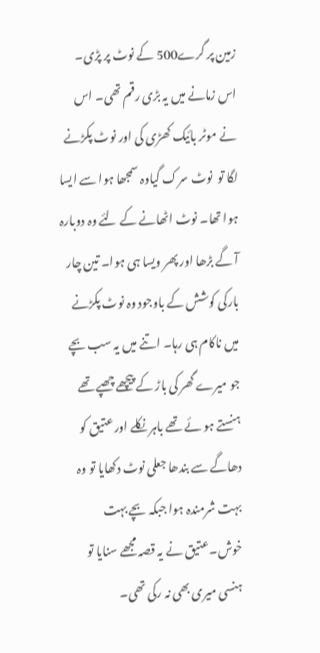زمین پر گرے500 کے نوٹ پر پڑی۔ اس زمانے میں یہ بڑی رقم تھی۔ اس نے موٹر بائیک کھڑی کی اور نوٹ پکڑنے لگا تو  نوٹ سرک گیاوہ سمجھا ہوا سے ایسا ہوا تھا۔ نوٹ اٹھانے کے لئے وہ دوبارہ آ گے بڑھا اور پھر ویسا ہی ہوا۔ تین چار بارکی کوشش کے باوجود وہ نوٹ پکڑنے میں ناکام ہی رہا۔ اتنے میں یہ سب بچے جو میرے گھر کی باڑ کے پیچھے چھپے تھے ہنستے ہو ئے تھے باہر نکلے اور عتیق کو دھاگے سے بندھا جعلی نوٹ دکھایا تو وہ بہت شرمندہ ہوا جبکہ بچے بہت خوش۔عتیق نے یہ قصہ مجھے سنایا تو ہنسی میری بھی نہ رکی تھی۔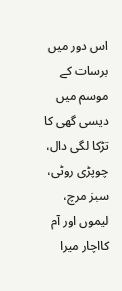اس دور میں برسات کے موسم میں دیسی گھی کا تڑکا لگی دال، چوپڑی روٹی، سبز مرچ، لیموں اور آم کااچار میرا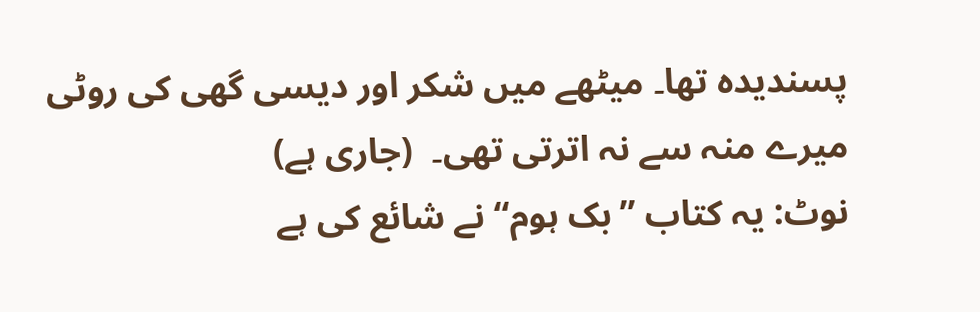پسندیدہ تھا۔ میٹھے میں شکر اور دیسی گھی کی روٹی میرے منہ سے نہ اترتی تھی۔  (جاری ہے)
نوٹ: یہ کتاب ”بک ہوم“ نے شائع کی ہے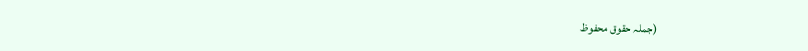(جملہ حقوق محفوظ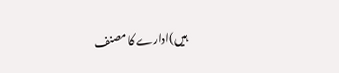ہیں)ادارے کا مصنف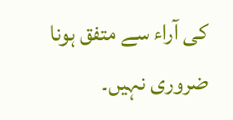کی آراء سے متفق ہونا ضروری نہیں۔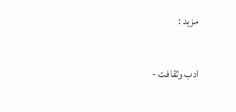مزید :

ادب وثقافت -